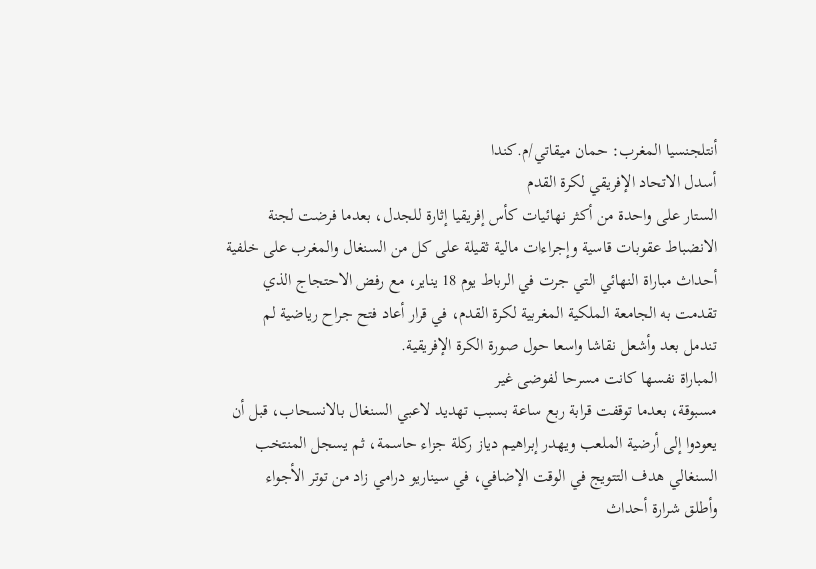أنتلجنسيا المغرب: حمان ميقاتي/م.كندا
أسدل الاتحاد الإفريقي لكرة القدم
الستار على واحدة من أكثر نهائيات كأس إفريقيا إثارة للجدل، بعدما فرضت لجنة
الانضباط عقوبات قاسية وإجراءات مالية ثقيلة على كل من السنغال والمغرب على خلفية
أحداث مباراة النهائي التي جرت في الرباط يوم 18 يناير، مع رفض الاحتجاج الذي
تقدمت به الجامعة الملكية المغربية لكرة القدم، في قرار أعاد فتح جراح رياضية لم
تندمل بعد وأشعل نقاشا واسعا حول صورة الكرة الإفريقية.
المباراة نفسها كانت مسرحا لفوضى غير
مسبوقة، بعدما توقفت قرابة ربع ساعة بسبب تهديد لاعبي السنغال بالانسحاب، قبل أن
يعودوا إلى أرضية الملعب ويهدر إبراهيم دياز ركلة جزاء حاسمة، ثم يسجل المنتخب
السنغالي هدف التتويج في الوقت الإضافي، في سيناريو درامي زاد من توتر الأجواء
وأطلق شرارة أحداث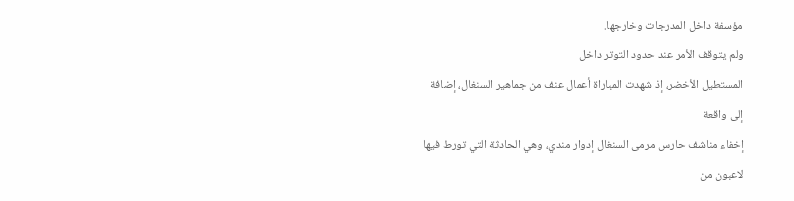مؤسفة داخل المدرجات وخارجها.
ولم يتوقف الأمر عند حدود التوتر داخل
المستطيل الأخضر، إذ شهدت المباراة أعمال عنف من جماهير السنغال، إضافة إلى واقعة
إخفاء مناشف حارس مرمى السنغال إدوار مندي، وهي الحادثة التي تورط فيها لاعبون من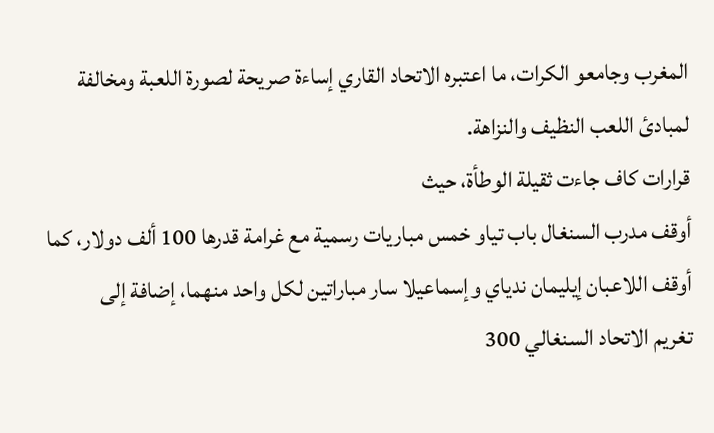المغرب وجامعو الكرات، ما اعتبره الاتحاد القاري إساءة صريحة لصورة اللعبة ومخالفة
لمبادئ اللعب النظيف والنزاهة.
قرارات كاف جاءت ثقيلة الوطأة، حيث
أوقف مدرب السنغال باب تياو خمس مباريات رسمية مع غرامة قدرها 100 ألف دولار، كما
أوقف اللاعبان إيليمان ندياي وإسماعيلا سار مباراتين لكل واحد منهما، إضافة إلى
تغريم الاتحاد السنغالي 300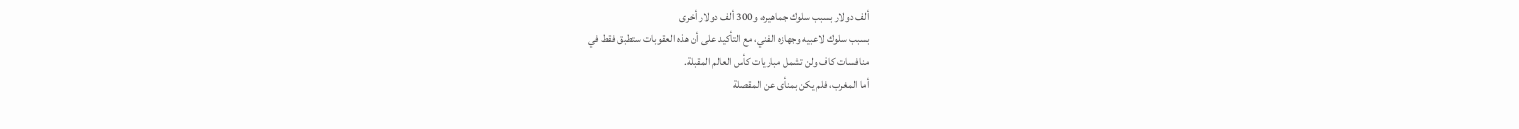ألف دولار بسبب سلوك جماهيره، و300 ألف دولار أخرى
بسبب سلوك لاعبيه وجهازه الفني، مع التأكيد على أن هذه العقوبات ستطبق فقط في
منافسات كاف ولن تشمل مباريات كأس العالم المقبلة.
أما المغرب، فلم يكن بمنأى عن المقصلة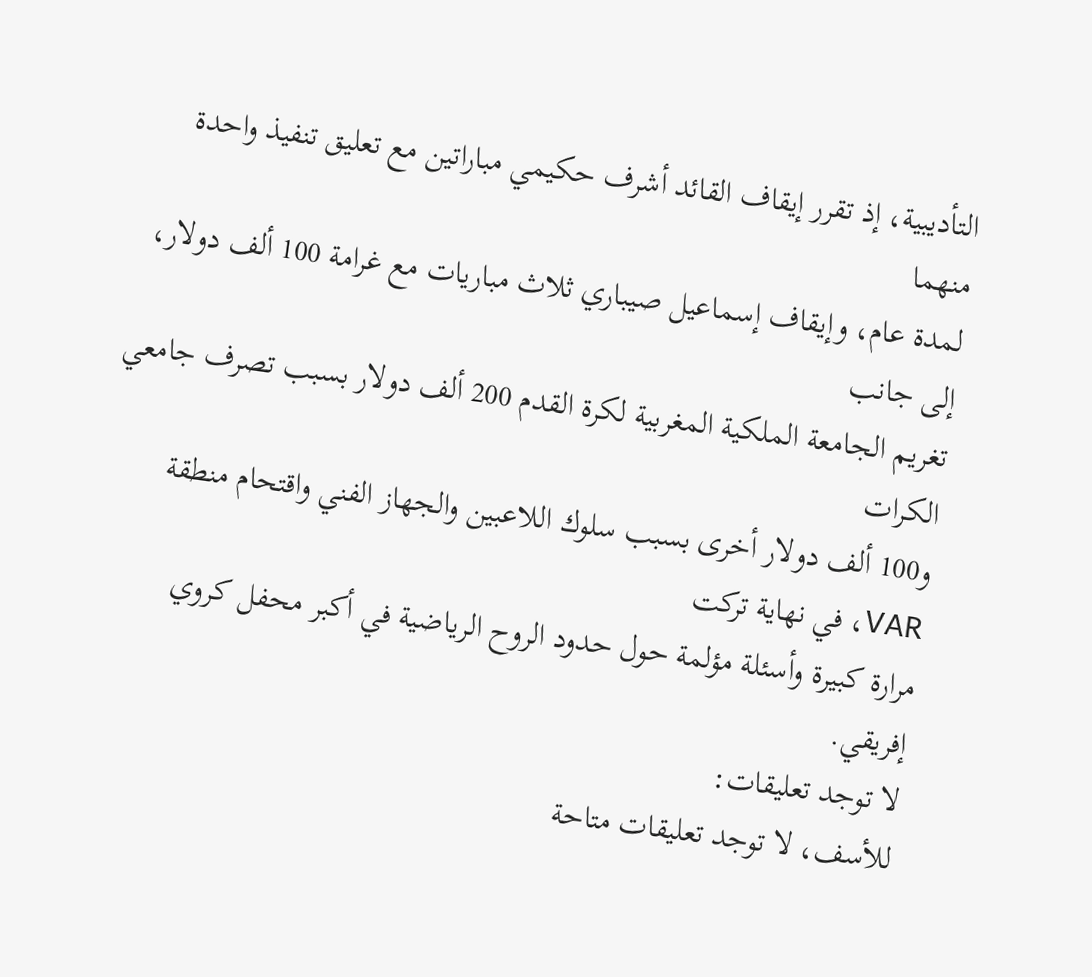التأديبية، إذ تقرر إيقاف القائد أشرف حكيمي مباراتين مع تعليق تنفيذ واحدة منهما
لمدة عام، وإيقاف إسماعيل صيباري ثلاث مباريات مع غرامة 100 ألف دولار، إلى جانب
تغريم الجامعة الملكية المغربية لكرة القدم 200 ألف دولار بسبب تصرف جامعي الكرات
و100 ألف دولار أخرى بسبب سلوك اللاعبين والجهاز الفني واقتحام منطقة VAR، في نهاية تركت
مرارة كبيرة وأسئلة مؤلمة حول حدود الروح الرياضية في أكبر محفل كروي إفريقي.
لا توجد تعليقات:
للأسف، لا توجد تعليقات متاحة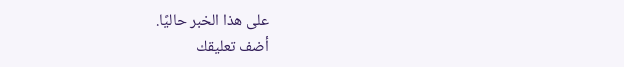على هذا الخبر حاليًا.
أضف تعليقك